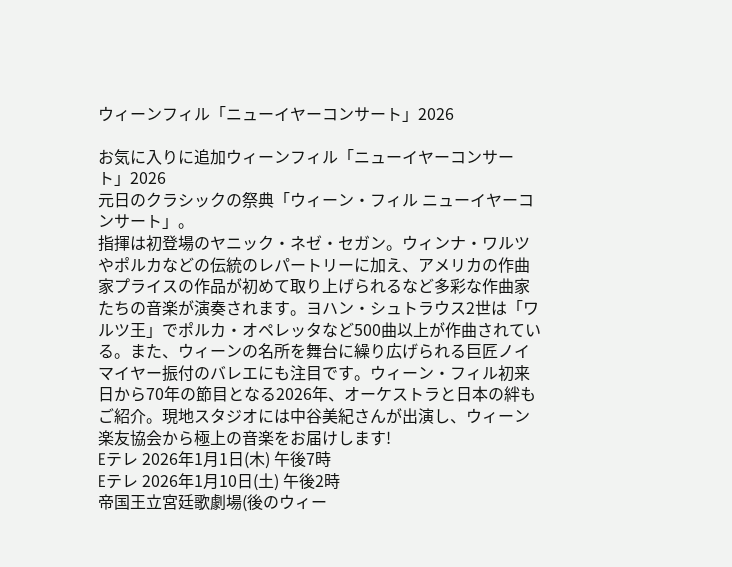ウィーンフィル「ニューイヤーコンサート」2026

お気に入りに追加ウィーンフィル「ニューイヤーコンサート」2026
元日のクラシックの祭典「ウィーン・フィル ニューイヤーコンサート」。
指揮は初登場のヤニック・ネゼ・セガン。ウィンナ・ワルツやポルカなどの伝統のレパートリーに加え、アメリカの作曲家プライスの作品が初めて取り上げられるなど多彩な作曲家たちの音楽が演奏されます。ヨハン・シュトラウス2世は「ワルツ王」でポルカ・オペレッタなど500曲以上が作曲されている。また、ウィーンの名所を舞台に繰り広げられる巨匠ノイマイヤー振付のバレエにも注目です。ウィーン・フィル初来日から70年の節目となる2026年、オーケストラと日本の絆もご紹介。現地スタジオには中谷美紀さんが出演し、ウィーン楽友協会から極上の音楽をお届けします!
Eテレ 2026年1月1日(木) 午後7時
Eテレ 2026年1月10日(土) 午後2時
帝国王立宮廷歌劇場(後のウィー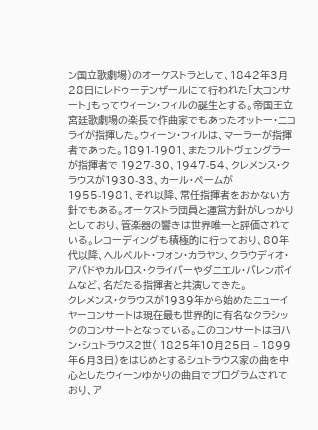ン国立歌劇場)のオーケストラとして、1842年3月28日にレドゥーテンザールにて行われた「大コンサート」もってウィーン・フィルの誕生とする。帝国王立宮廷歌劇場の楽長で作曲家でもあったオットー・ニコライが指揮した。ウィーン・フィルは、マーラーが指揮者であった。1891-1901、またフルトヴェングラーが指揮者で 1927-30、1947-54、クレメンス・クラウスが1930-33、カール・ベームが1955-1981、それ以降、常任指揮者をおかない方針でもある。オーケストラ団員と運営方針がしっかりとしており、管楽器の響きは世界唯一と評価されている。レコーディングも積極的に行っており、80年代以降、ヘルベルト・フォン・カラヤン、クラウディオ・アバドやカルロス・クライバーやダニエル・バレンボイムなど、名だたる指揮者と共演してきた。
クレメンス・クラウスが1939年から始めたニューイヤーコンサートは現在最も世界的に有名なクラシックのコンサートとなっている。このコンサートはヨハン・シュトラウス2世( 1825年10月25日 – 1899年6月3日)をはじめとするシュトラウス家の曲を中心としたウィーンゆかりの曲目でプログラムされており、ア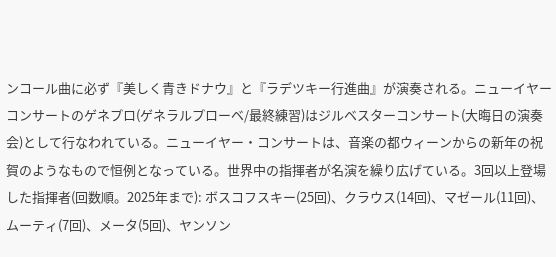ンコール曲に必ず『美しく青きドナウ』と『ラデツキー行進曲』が演奏される。ニューイヤーコンサートのゲネプロ(ゲネラルプローベ/最終練習)はジルベスターコンサート(大晦日の演奏会)として行なわれている。ニューイヤー・コンサートは、音楽の都ウィーンからの新年の祝賀のようなもので恒例となっている。世界中の指揮者が名演を繰り広げている。3回以上登場した指揮者(回数順。2025年まで): ボスコフスキー(25回)、クラウス(14回)、マゼール(11回)、ムーティ(7回)、メータ(5回)、ヤンソン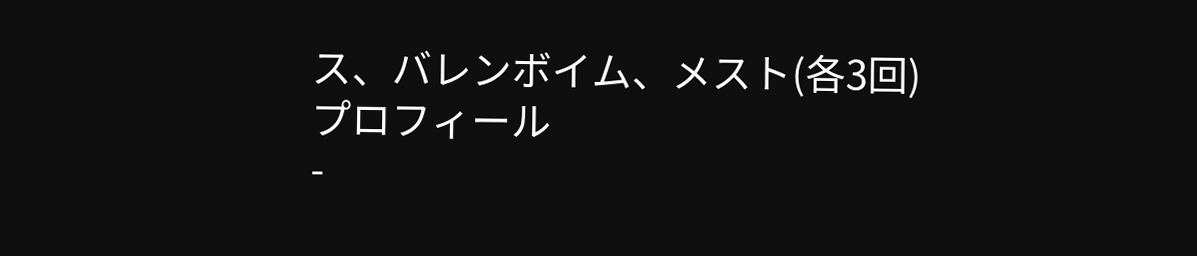ス、バレンボイム、メスト(各3回)
プロフィール
-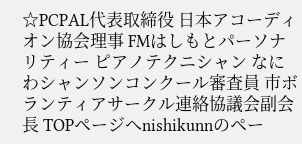☆PCPAL代表取締役 日本アコーディオン協会理事 FMはしもとパーソナリティー ピアノテクニシャン なにわシャンソンコンクール審査員 市ボランティアサークル連絡協議会副会長 TOPページへnishikunnのペー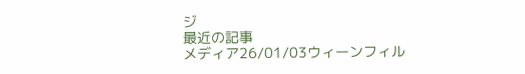ジ
最近の記事
メディア26/01/03ウィーンフィル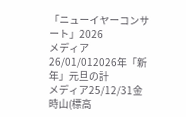「ニューイヤーコンサート」2026
メディア26/01/012026年「新年」元旦の計
メディア25/12/31金時山(標高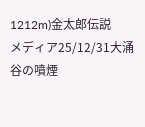1212m)金太郎伝説
メディア25/12/31大涌谷の噴煙